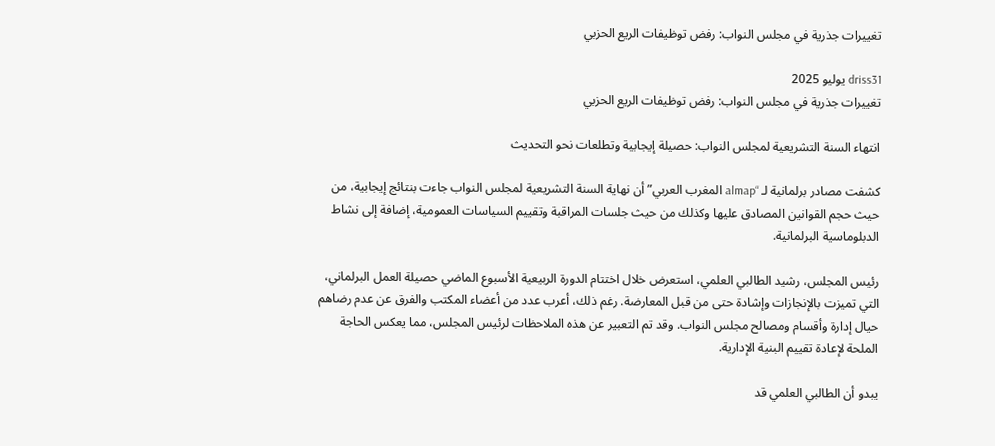تغييرات جذرية في مجلس النواب: رفض توظيفات الريع الحزبي

driss31 يوليو 2025
تغييرات جذرية في مجلس النواب: رفض توظيفات الريع الحزبي

انتهاء السنة التشريعية لمجلس النواب: حصيلة إيجابية وتطلعات نحو التحديث

كشفت مصادر برلمانية لـ “almap المغرب العربي” أن نهاية السنة التشريعية لمجلس النواب جاءت بنتائج إيجابية، من حيث حجم القوانين المصادق عليها وكذلك من حيث جلسات المراقبة وتقييم السياسات العمومية، إضافة إلى نشاط الدبلوماسية البرلمانية.

رئيس المجلس، رشيد الطالبي العلمي، استعرض خلال اختتام الدورة الربيعية الأسبوع الماضي حصيلة العمل البرلماني، التي تميزت بالإنجازات وإشادة حتى من قبل المعارضة. رغم ذلك، أعرب عدد من أعضاء المكتب والفرق عن عدم رضاهم حيال إدارة وأقسام ومصالح مجلس النواب. وقد تم التعبير عن هذه الملاحظات لرئيس المجلس، مما يعكس الحاجة الملحة لإعادة تقييم البنية الإدارية.

يبدو أن الطالبي العلمي قد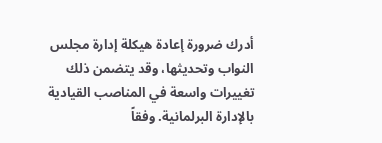أدرك ضرورة إعادة هيكلة إدارة مجلس النواب وتحديثها، وقد يتضمن ذلك تغييرات واسعة في المناصب القيادية بالإدارة البرلمانية. وفقاً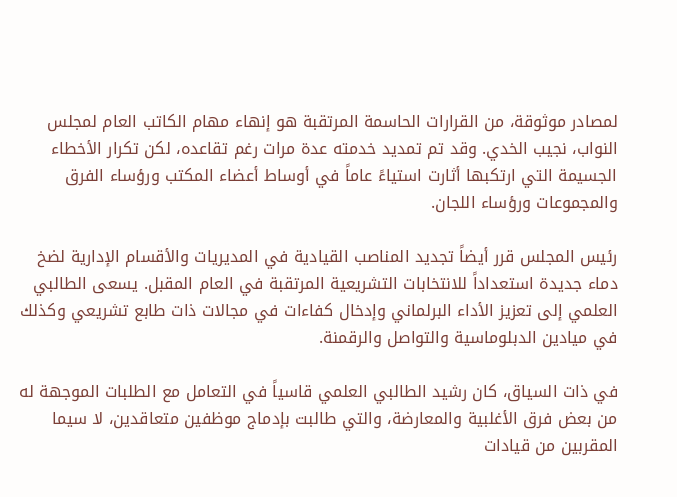لمصادر موثوقة، من القرارات الحاسمة المرتقبة هو إنهاء مهام الكاتب العام لمجلس النواب، نجيب الخدي. وقد تم تمديد خدمته عدة مرات رغم تقاعده، لكن تكرار الأخطاء الجسيمة التي ارتكبها أثارت استياءً عاماً في أوساط أعضاء المكتب ورؤساء الفرق والمجموعات ورؤساء اللجان.

رئيس المجلس قرر أيضاً تجديد المناصب القيادية في المديريات والأقسام الإدارية لضخ دماء جديدة استعداداً للانتخابات التشريعية المرتقبة في العام المقبل. يسعى الطالبي العلمي إلى تعزيز الأداء البرلماني وإدخال كفاءات في مجالات ذات طابع تشريعي وكذلك في ميادين الدبلوماسية والتواصل والرقمنة.

في ذات السياق، كان رشيد الطالبي العلمي قاسياً في التعامل مع الطلبات الموجهة له من بعض فرق الأغلبية والمعارضة، والتي طالبت بإدماج موظفين متعاقدين، لا سيما المقربين من قيادات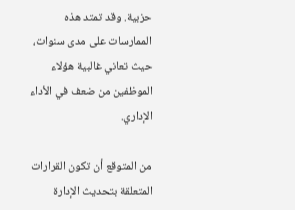حزبية. وقد تمتد هذه الممارسات على مدى سنوات، حيث تعاني غالبية هؤلاء الموظفين من ضعف في الأداء الإداري.

من المتوقع أن تكون القرارات المتعلقة بتحديث الإدارة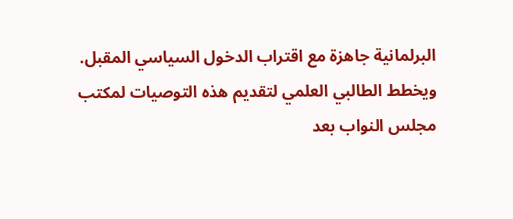البرلمانية جاهزة مع اقتراب الدخول السياسي المقبل. ويخطط الطالبي العلمي لتقديم هذه التوصيات لمكتب مجلس النواب بعد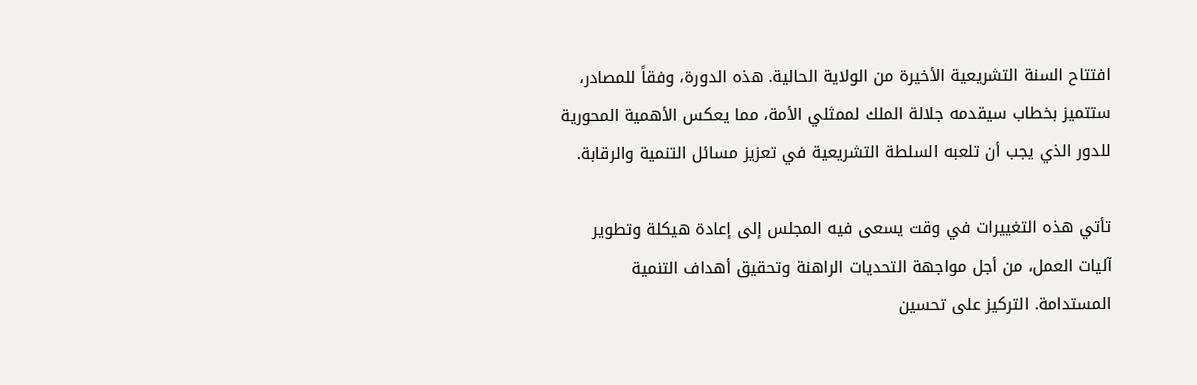افتتاح السنة التشريعية الأخيرة من الولاية الحالية. هذه الدورة، وفقاً للمصادر، ستتميز بخطاب سيقدمه جلالة الملك لممثلي الأمة، مما يعكس الأهمية المحورية للدور الذي يجب أن تلعبه السلطة التشريعية في تعزيز مسائل التنمية والرقابة.

تأتي هذه التغييرات في وقت يسعى فيه المجلس إلى إعادة هيكلة وتطوير آليات العمل، من أجل مواجهة التحديات الراهنة وتحقيق أهداف التنمية المستدامة. التركيز على تحسين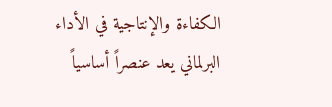الكفاءة والإنتاجية في الأداء البرلماني يعد عنصراً أساسياً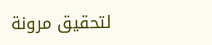لتحقيق مرونة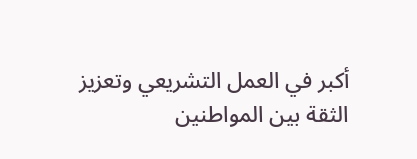أكبر في العمل التشريعي وتعزيز الثقة بين المواطنين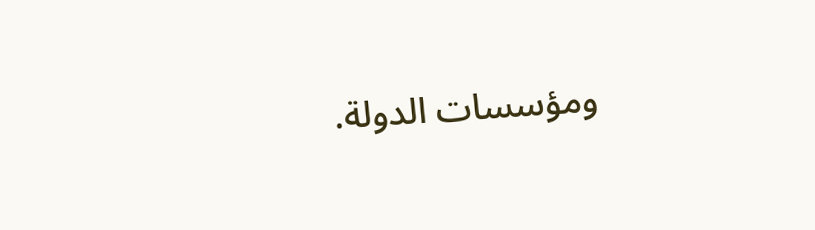ومؤسسات الدولة.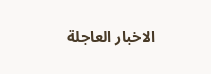الاخبار العاجلة